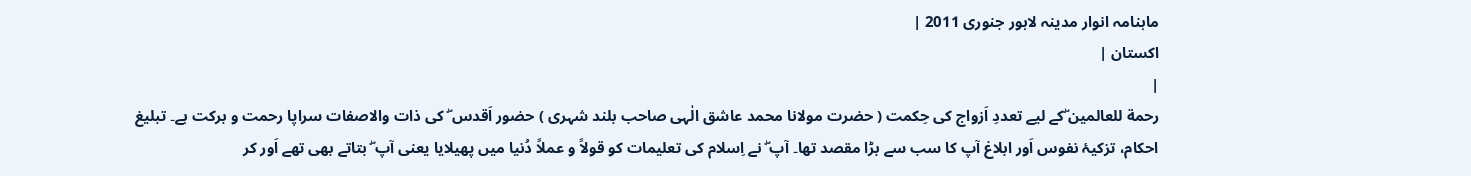ماہنامہ انوار مدینہ لاہور جنوری 2011 |
اكستان |
|
رحمة للعالمین ۖکے لیے تعددِ اَزواج کی حِکمت ( حضرت مولانا محمد عاشق الٰہی صاحب بلند شہری ) حضور اَقدس ۖ کی ذات والاصفات سراپا رحمت و برکت ہے۔ تبلیغ احکام، تزکیۂ نفوس اَور ابلاغ آپ کا سب سے بڑا مقصد تھا۔ آپ ۖ نے اِسلام کی تعلیمات کو قولاً و عملاً دُنیا میں پھیلایا یعنی آپ ۖ بتاتے بھی تھے اَور کر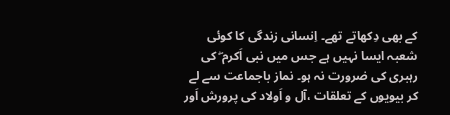کے بھی دِکھاتے تھے۔ اِنسانی زندگی کا کوئی شعبہ ایسا نہیں ہے جس میں نبی اَکرم ۖ کی رہبری کی ضرورت نہ ہو۔ نماز باجماعت سے لے کر بیویوں کے تعلقات ،آل و اَولاد کی پرورش اَور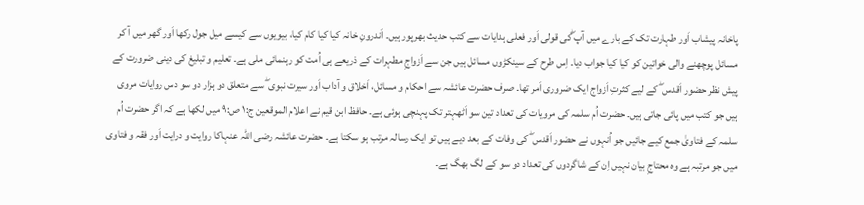پاخانہ پیشاب اَور طہارت تک کے بارے میں آپ ۖکی قولی اَور فعلی ہدایات سے کتب حدیث بھرپور ہیں۔ اَندرونِ خانہ کیا کیا کام کیا، بیویوں سے کیسے میل جول رکھا اَور گھر میں آ کر مسائل پوچھنے والی خواتین کو کیا کیا جواب دیا۔ اِس طرح کے سینکڑوں مسائل ہیں جن سے اَزواجِ مطہرات کے ذریعے ہی اُمت کو رہنمائی ملی ہے۔ تعلیم و تبلیغ کی دینی ضرورت کے پیش نظر حضور اَقدس ۖ کے لیے کثرتِ اَزواج ایک ضروری اَمر تھا۔ صرف حضرت عائشہ سے احکام و مسائل، اَخلاق و آداب اَور سیرت نبوی ۖ سے متعلق دو ہزار دو سو دس روایات مروی ہیں جو کتب میں پائی جاتی ہیں۔ حضرت اُم سلمہ کی مرویات کی تعداد تین سو اَٹھہتر تک پہنچی ہوئی ہے۔ حافظ ابن قیم نے اعلام الموقعین ج:١ ص:٩ میں لکھا ہے کہ اگر حضرت اُم سلمہ کے فتاویٰ جمع کیے جائیں جو اُنہوں نے حضور اَقدس ۖ کی وفات کے بعد دیے ہیں تو ایک رسالہ مرتب ہو سکتا ہے۔ حضرت عائشہ رضی اللہ عنہاکا روایت و درایت اَور فقہ و فتاوی میں جو مرتبہ ہے وہ محتاجِ بیان نہیں اِن کے شاگردوں کی تعداد دو سو کے لگ بھگ ہے۔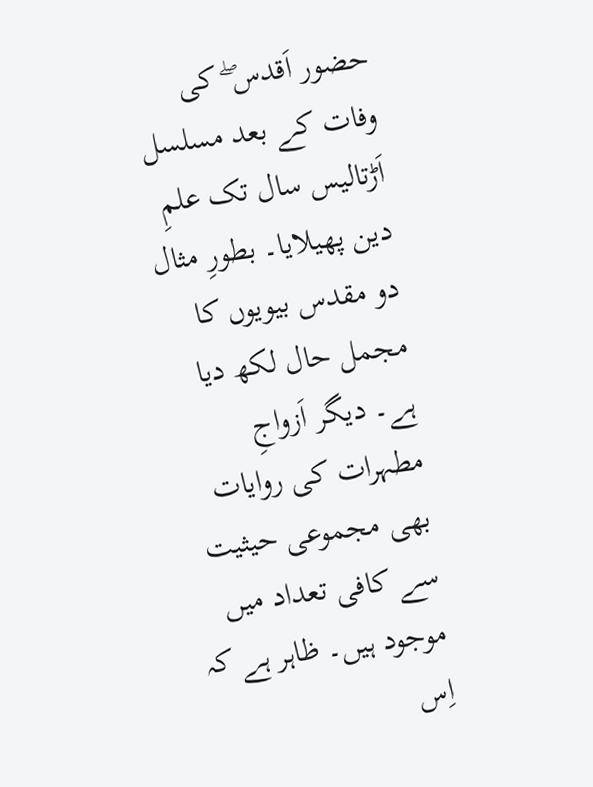حضور اَقدس ۖ کی وفات کے بعد مسلسل اَڑتالیس سال تک علمِ دین پھیلایا۔ بطورِ مثال دو مقدس بیویوں کا مجمل حال لکھ دیا ہے۔ دیگر اَزواجِ مطہرات کی روایات بھی مجموعی حیثیت سے کافی تعداد میں موجود ہیں۔ ظاہر ہے کہ اِس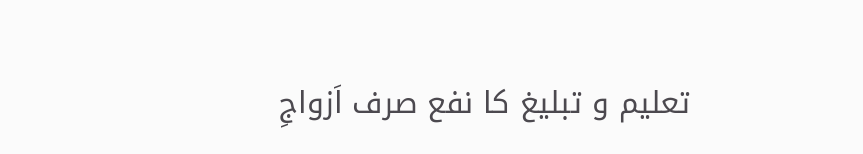تعلیم و تبلیغ کا نفع صرف اَزواجِ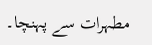مطہرات سے پہنچا۔